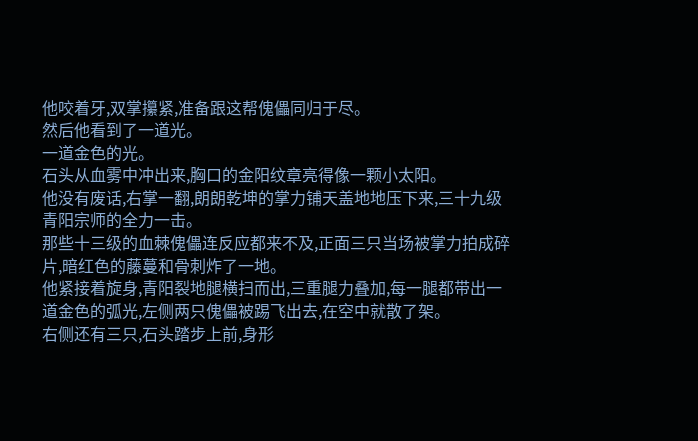他咬着牙,双掌攥紧,准备跟这帮傀儡同归于尽。
然后他看到了一道光。
一道金色的光。
石头从血雾中冲出来,胸口的金阳纹章亮得像一颗小太阳。
他没有废话,右掌一翻,朗朗乾坤的掌力铺天盖地地压下来,三十九级青阳宗师的全力一击。
那些十三级的血棘傀儡连反应都来不及,正面三只当场被掌力拍成碎片,暗红色的藤蔓和骨刺炸了一地。
他紧接着旋身,青阳裂地腿横扫而出,三重腿力叠加,每一腿都带出一道金色的弧光,左侧两只傀儡被踢飞出去,在空中就散了架。
右侧还有三只,石头踏步上前,身形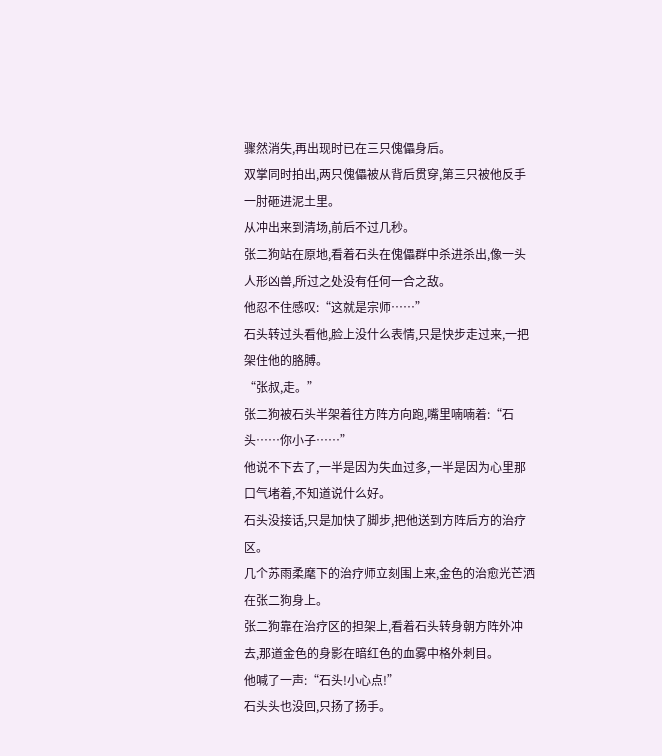骤然消失,再出现时已在三只傀儡身后。
双掌同时拍出,两只傀儡被从背后贯穿,第三只被他反手一肘砸进泥土里。
从冲出来到清场,前后不过几秒。
张二狗站在原地,看着石头在傀儡群中杀进杀出,像一头人形凶兽,所过之处没有任何一合之敌。
他忍不住感叹:“这就是宗师……”
石头转过头看他,脸上没什么表情,只是快步走过来,一把架住他的胳膊。
“张叔,走。”
张二狗被石头半架着往方阵方向跑,嘴里喃喃着:“石头……你小子……”
他说不下去了,一半是因为失血过多,一半是因为心里那口气堵着,不知道说什么好。
石头没接话,只是加快了脚步,把他送到方阵后方的治疗区。
几个苏雨柔麾下的治疗师立刻围上来,金色的治愈光芒洒在张二狗身上。
张二狗靠在治疗区的担架上,看着石头转身朝方阵外冲去,那道金色的身影在暗红色的血雾中格外刺目。
他喊了一声:“石头!小心点!”
石头头也没回,只扬了扬手。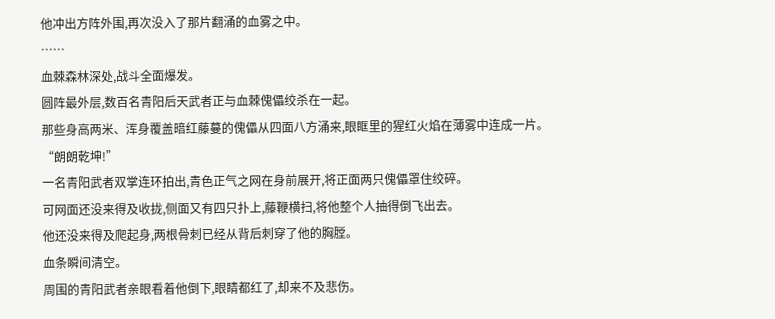他冲出方阵外围,再次没入了那片翻涌的血雾之中。
……
血棘森林深处,战斗全面爆发。
圆阵最外层,数百名青阳后天武者正与血棘傀儡绞杀在一起。
那些身高两米、浑身覆盖暗红藤蔓的傀儡从四面八方涌来,眼眶里的猩红火焰在薄雾中连成一片。
“朗朗乾坤!”
一名青阳武者双掌连环拍出,青色正气之网在身前展开,将正面两只傀儡罩住绞碎。
可网面还没来得及收拢,侧面又有四只扑上,藤鞭横扫,将他整个人抽得倒飞出去。
他还没来得及爬起身,两根骨刺已经从背后刺穿了他的胸膛。
血条瞬间清空。
周围的青阳武者亲眼看着他倒下,眼睛都红了,却来不及悲伤。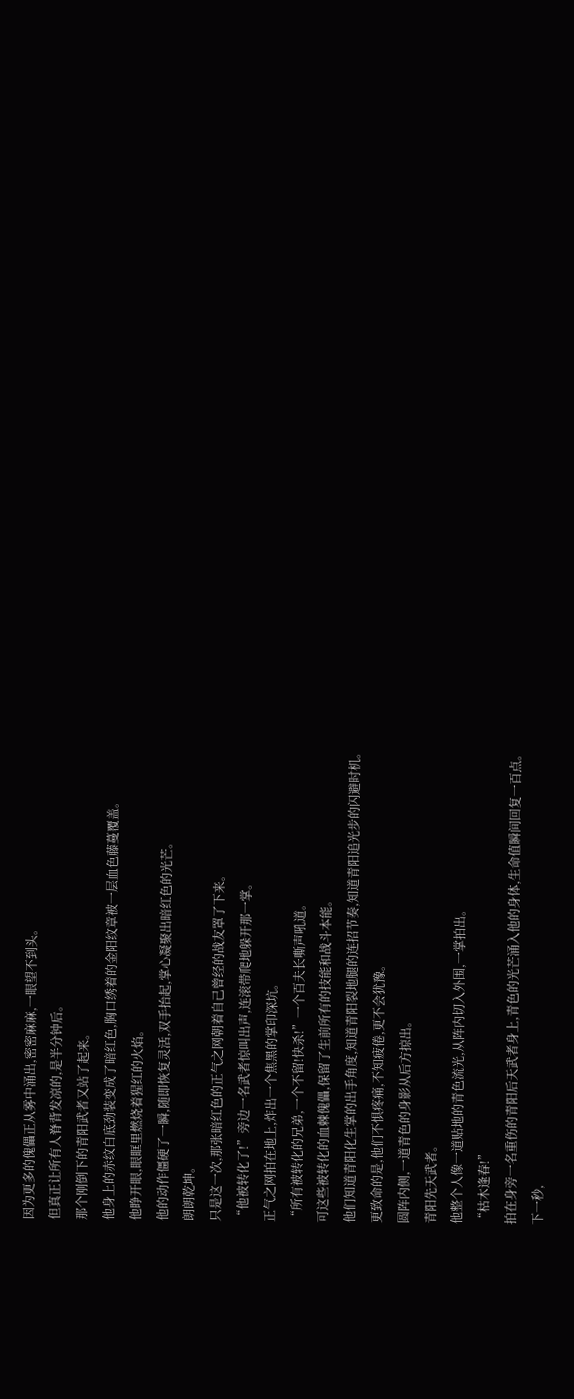因为更多的傀儡正从雾中涌出,密密麻麻,一眼望不到头。
但真正让所有人脊背发凉的,是半分钟后。
那个刚倒下的青阳武者又站了起来。
他身上的赤纹白底劲装变成了暗红色,胸口绣着的金阳纹章被一层血色藤蔓覆盖。
他睁开眼,眼眶里燃烧着猩红的火焰。
他的动作僵硬了一瞬,随即恢复灵活,双手抬起,掌心凝聚出暗红色的光芒。
朗朗乾坤。
只是这一次,那张暗红色的正气之网朝着自己曾经的战友罩了下来。
“他被转化了!”旁边一名武者惊叫出声,连滚带爬地躲开那一掌。
正气之网拍在地上,炸出一个焦黑的掌印深坑。
“所有被转化的兄弟,一个不留!快杀!”一个百夫长嘶声吼道。
可这些被转化的血棘傀儡,保留了生前所有的技能和战斗本能。
他们知道青阳化生掌的出手角度,知道青阳裂地腿的连招节奏,知道青阳追光步的闪避时机。
更致命的是,他们不惧疼痛,不知疲倦,更不会犹豫。
圆阵内侧,一道青色的身影从后方掠出。
青阳先天武者。
他整个人像一道贴地的青色流光,从阵内切入外围,一掌拍出。
“枯木逢春!”
拍在身旁一名重伤的青阳后天武者身上,青色的光芒涌入他的身体,生命值瞬间回复一百点。
下一秒,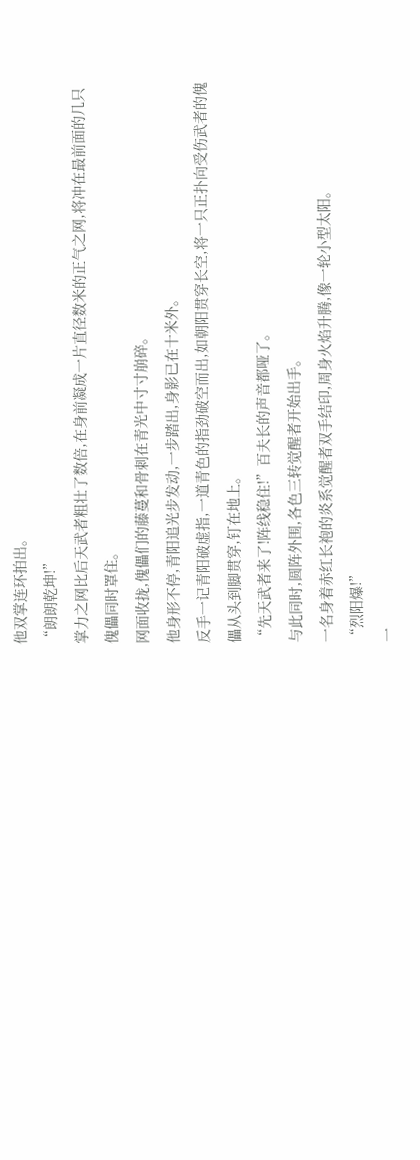他双掌连环拍出。
“朗朗乾坤!”
掌力之网比后天武者粗壮了数倍,在身前凝成一片直径数米的正气之网,将冲在最前面的几只傀儡同时罩住。
网面收拢,傀儡们的藤蔓和骨刺在青光中寸寸崩碎。
他身形不停,青阳追光步发动,一步踏出,身影已在十米外。
反手一记青阳破虚指,一道青色的指劲破空而出,如朝阳贯穿长空,将一只正扑向受伤武者的傀儡从头到脚贯穿,钉在地上。
“先天武者来了!阵线稳住!”百夫长的声音都哑了。
与此同时,圆阵外围,各色三转觉醒者开始出手。
一名身着赤红长袍的炎系觉醒者双手结印,周身火焰升腾,像一轮小型太阳。
“烈阳爆!”
一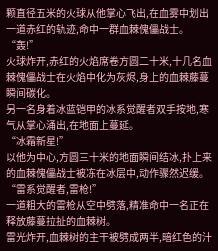颗直径五米的火球从他掌心飞出,在血雾中划出一道赤红的轨迹,命中一群血棘傀儡战士。
“轰!”
火球炸开,赤红的火焰席卷方圆二十米,十几名血棘傀儡战士在火焰中化为灰烬,身上的血棘藤蔓瞬间碳化。
另一名身着冰蓝铠甲的冰系觉醒者双手按地,寒气从掌心涌出,在地面上蔓延。
“冰霜新星!”
以他为中心,方圆三十米的地面瞬间结冰,扑上来的血棘傀儡战士被冻在冰层中,动作骤然迟缓。
“雷系觉醒者,雷枪!”
一道粗大的雷枪从空中劈落,精准命中一名正在释放藤蔓拉扯的血棘树。
雷光炸开,血棘树的主干被劈成两半,暗红色的汁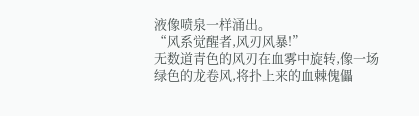液像喷泉一样涌出。
“风系觉醒者,风刃风暴!”
无数道青色的风刃在血雾中旋转,像一场绿色的龙卷风,将扑上来的血棘傀儡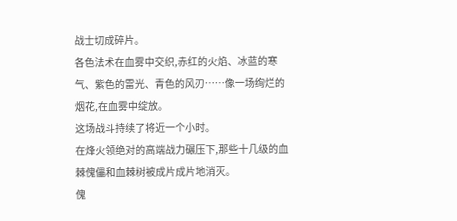战士切成碎片。
各色法术在血雾中交织,赤红的火焰、冰蓝的寒气、紫色的雷光、青色的风刃……像一场绚烂的烟花,在血雾中绽放。
这场战斗持续了将近一个小时。
在烽火领绝对的高端战力碾压下,那些十几级的血棘傀儡和血棘树被成片成片地消灭。
傀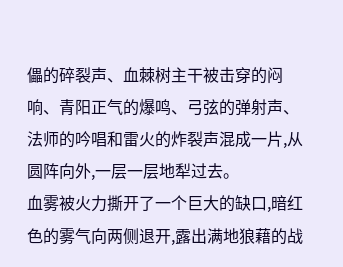儡的碎裂声、血棘树主干被击穿的闷响、青阳正气的爆鸣、弓弦的弹射声、法师的吟唱和雷火的炸裂声混成一片,从圆阵向外,一层一层地犁过去。
血雾被火力撕开了一个巨大的缺口,暗红色的雾气向两侧退开,露出满地狼藉的战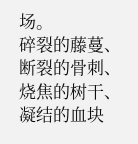场。
碎裂的藤蔓、断裂的骨刺、烧焦的树干、凝结的血块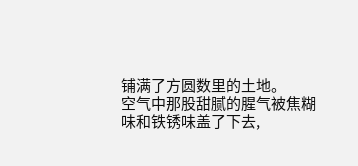铺满了方圆数里的土地。
空气中那股甜腻的腥气被焦糊味和铁锈味盖了下去,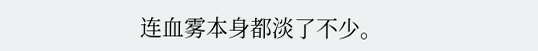连血雾本身都淡了不少。